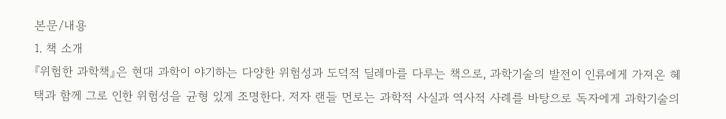본문/내용
1. 책 소개
『위험한 과학책』은 현대 과학이 야기하는 다양한 위험성과 도덕적 딜레마를 다루는 책으로, 과학기술의 발전이 인류에게 가져온 혜택과 함께 그로 인한 위험성을 균형 있게 조명한다. 저자 랜들 먼로는 과학적 사실과 역사적 사례를 바탕으로 독자에게 과학기술의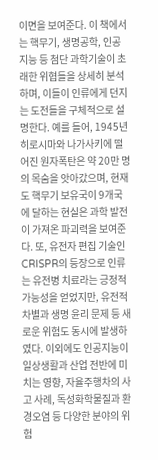이면을 보여준다. 이 책에서는 핵무기, 생명공학, 인공지능 등 첨단 과학기술이 초래한 위협들을 상세히 분석하며, 이들이 인류에게 던지는 도전들을 구체적으로 설명한다. 예를 들어, 1945년 히로시마와 나가사키에 떨어진 원자폭탄은 약 20만 명의 목숨을 앗아갔으며, 현재도 핵무기 보유국이 9개국에 달하는 현실은 과학 발전이 가져온 파괴력을 보여준다. 또, 유전자 편집 기술인 CRISPR의 등장으로 인류는 유전병 치료라는 긍정적 가능성을 얻었지만, 유전적 차별과 생명 윤리 문제 등 새로운 위험도 동시에 발생하였다. 이외에도 인공지능이 일상생활과 산업 전반에 미치는 영향, 자율주행차의 사고 사례, 독성화학물질과 환경오염 등 다양한 분야의 위험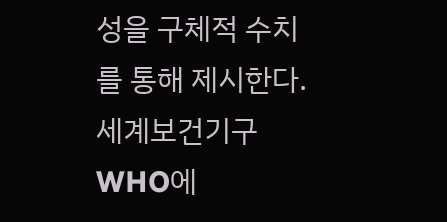성을 구체적 수치를 통해 제시한다. 세계보건기구 WHO에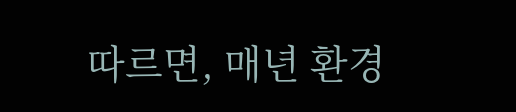따르면, 매년 환경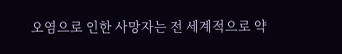오염으로 인한 사망자는 전 세계적으로 약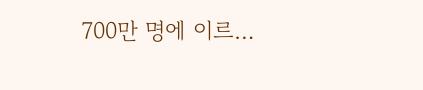700만 명에 이르…